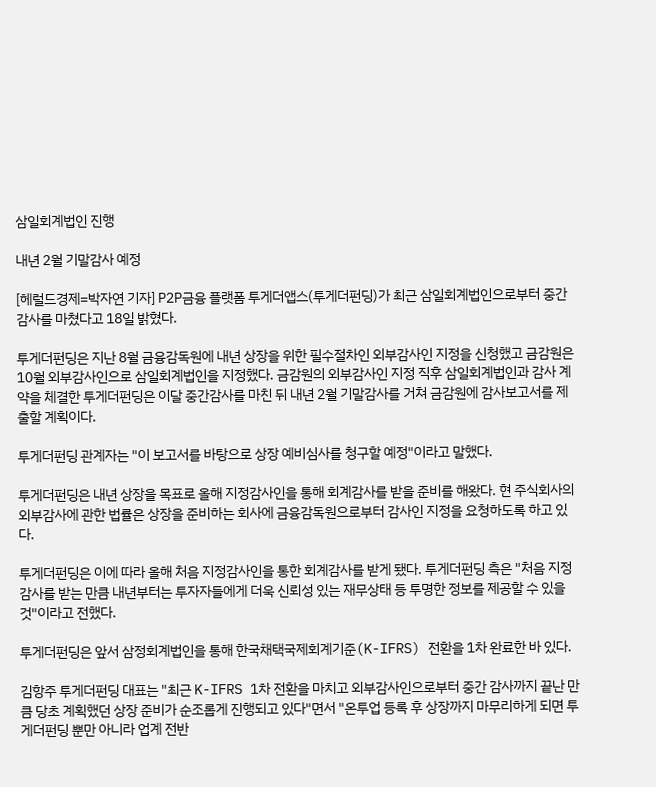삼일회계법인 진행

내년 2월 기말감사 예정

[헤럴드경제=박자연 기자] P2P금융 플랫폼 투게더앱스(투게더펀딩)가 최근 삼일회계법인으로부터 중간감사를 마쳤다고 18일 밝혔다.

투게더펀딩은 지난 8월 금융감독원에 내년 상장을 위한 필수절차인 외부감사인 지정을 신청했고 금감원은 10월 외부감사인으로 삼일회계법인을 지정했다. 금감원의 외부감사인 지정 직후 삼일회계법인과 감사 계약을 체결한 투게더펀딩은 이달 중간감사를 마친 뒤 내년 2월 기말감사를 거쳐 금감원에 감사보고서를 제출할 계획이다.

투게더펀딩 관계자는 "이 보고서를 바탕으로 상장 예비심사를 청구할 예정"이라고 말했다.

투게더펀딩은 내년 상장을 목표로 올해 지정감사인을 통해 회계감사를 받을 준비를 해왔다. 현 주식회사의 외부감사에 관한 법률은 상장을 준비하는 회사에 금융감독원으로부터 감사인 지정을 요청하도록 하고 있다.

투게더펀딩은 이에 따라 올해 처음 지정감사인을 통한 회계감사를 받게 됐다. 투게더펀딩 측은 "처음 지정감사를 받는 만큼 내년부터는 투자자들에게 더욱 신뢰성 있는 재무상태 등 투명한 정보를 제공할 수 있을 것"이라고 전했다.

투게더펀딩은 앞서 삼정회계법인을 통해 한국채택국제회계기준(K-IFRS) 전환을 1차 완료한 바 있다.

김항주 투게더펀딩 대표는 "최근 K-IFRS 1차 전환을 마치고 외부감사인으로부터 중간 감사까지 끝난 만큼 당초 계획했던 상장 준비가 순조롭게 진행되고 있다"면서 "온투업 등록 후 상장까지 마무리하게 되면 투게더펀딩 뿐만 아니라 업계 전반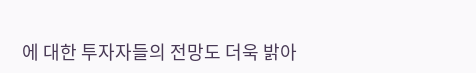에 대한 투자자들의 전망도 더욱 밝아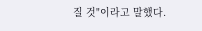질 것"이라고 말했다.